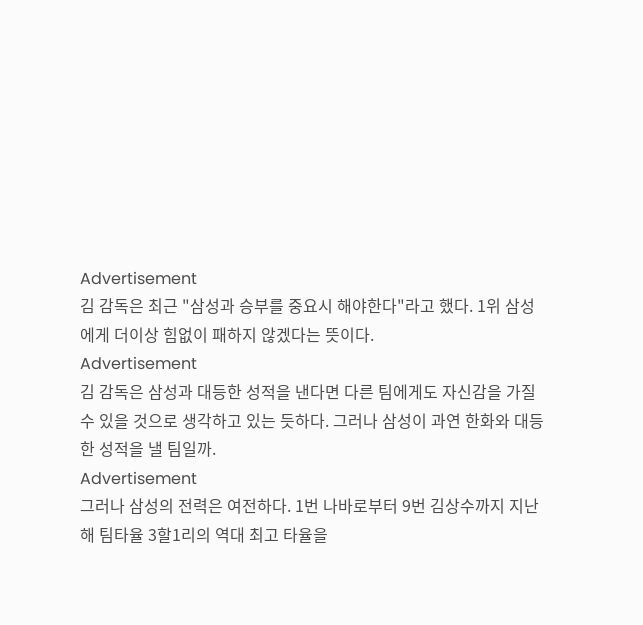Advertisement
김 감독은 최근 "삼성과 승부를 중요시 해야한다"라고 했다. 1위 삼성에게 더이상 힘없이 패하지 않겠다는 뜻이다.
Advertisement
김 감독은 삼성과 대등한 성적을 낸다면 다른 팀에게도 자신감을 가질 수 있을 것으로 생각하고 있는 듯하다. 그러나 삼성이 과연 한화와 대등한 성적을 낼 팀일까.
Advertisement
그러나 삼성의 전력은 여전하다. 1번 나바로부터 9번 김상수까지 지난해 팀타율 3할1리의 역대 최고 타율을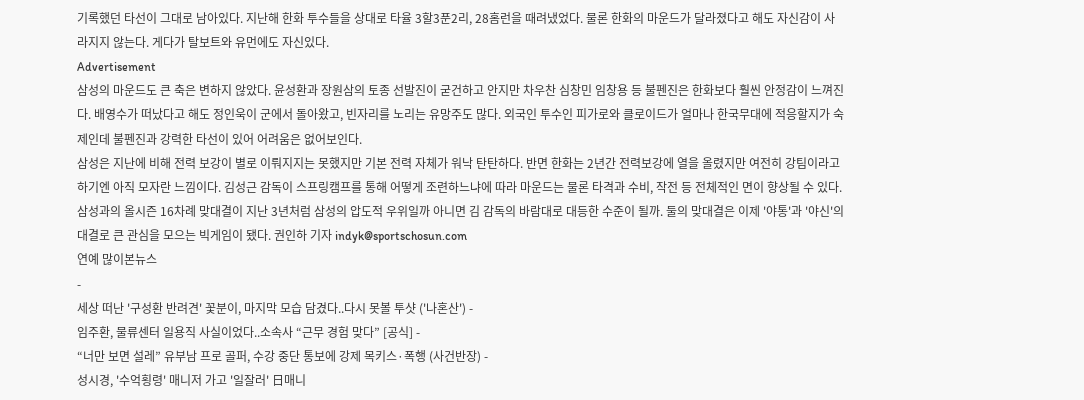기록했던 타선이 그대로 남아있다. 지난해 한화 투수들을 상대로 타율 3할3푼2리, 28홈런을 때려냈었다. 물론 한화의 마운드가 달라졌다고 해도 자신감이 사라지지 않는다. 게다가 탈보트와 유먼에도 자신있다.
Advertisement
삼성의 마운드도 큰 축은 변하지 않았다. 윤성환과 장원삼의 토종 선발진이 굳건하고 안지만 차우찬 심창민 임창용 등 불펜진은 한화보다 훨씬 안정감이 느껴진다. 배영수가 떠났다고 해도 정인욱이 군에서 돌아왔고, 빈자리를 노리는 유망주도 많다. 외국인 투수인 피가로와 클로이드가 얼마나 한국무대에 적응할지가 숙제인데 불펜진과 강력한 타선이 있어 어려움은 없어보인다.
삼성은 지난에 비해 전력 보강이 별로 이뤄지지는 못했지만 기본 전력 자체가 워낙 탄탄하다. 반면 한화는 2년간 전력보강에 열을 올렸지만 여전히 강팀이라고 하기엔 아직 모자란 느낌이다. 김성근 감독이 스프링캠프를 통해 어떻게 조련하느냐에 따라 마운드는 물론 타격과 수비, 작전 등 전체적인 면이 향상될 수 있다.
삼성과의 올시즌 16차례 맞대결이 지난 3년처럼 삼성의 압도적 우위일까 아니면 김 감독의 바람대로 대등한 수준이 될까. 둘의 맞대결은 이제 '야통'과 '야신'의 대결로 큰 관심을 모으는 빅게임이 됐다. 권인하 기자 indyk@sportschosun.com
연예 많이본뉴스
-
세상 떠난 '구성환 반려견' 꽃분이, 마지막 모습 담겼다..다시 못볼 투샷 ('나혼산') -
임주환, 물류센터 일용직 사실이었다..소속사 “근무 경험 맞다” [공식] -
“너만 보면 설레” 유부남 프로 골퍼, 수강 중단 통보에 강제 목키스·폭행 (사건반장) -
성시경, '수억횡령' 매니저 가고 '일잘러' 日매니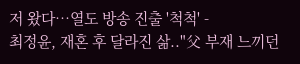저 왔다…열도 방송 진출 '척척' -
최정윤, 재혼 후 달라진 삶.."父 부재 느끼던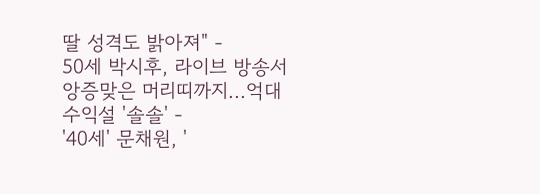딸 성격도 밝아져" -
50세 박시후, 라이브 방송서 앙증맞은 머리띠까지...억대 수익설 '솔솔' -
'40세' 문채원, '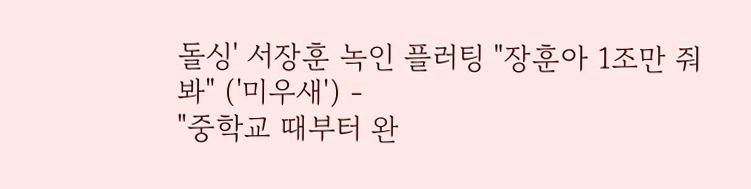돌싱' 서장훈 녹인 플러팅 "장훈아 1조만 줘봐" ('미우새') -
"중학교 때부터 완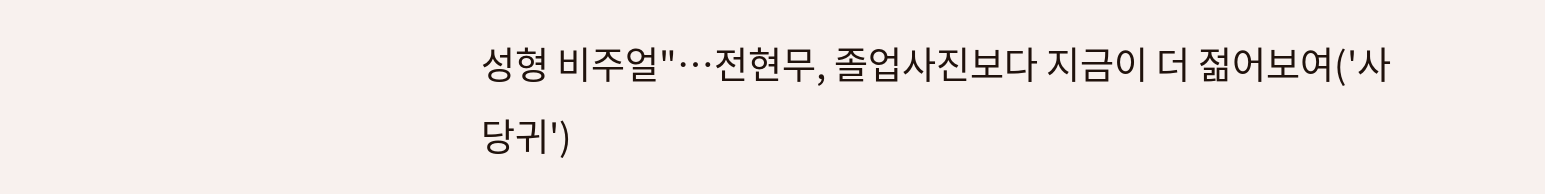성형 비주얼"…전현무, 졸업사진보다 지금이 더 젊어보여('사당귀')